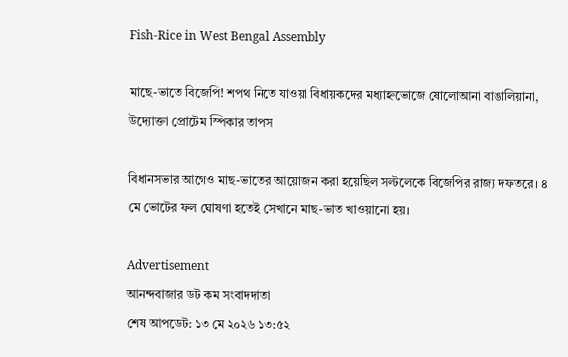Fish-Rice in West Bengal Assembly

মাছে-ভাতে বিজেপি! শপথ নিতে যাওয়া বিধায়কদের মধ্যাহ্নভোজে ষোলোআনা বাঙালিয়ানা, উদ্যোক্তা প্রোটেম স্পিকার তাপস

বিধানসভার আগেও মাছ-ভাতের আয়োজন করা হয়েছিল সল্টলেকে বিজেপির রাজ্য দফতরে। ৪ মে ভোটের ফল ঘোষণা হতেই সেখানে মাছ-ভাত খাওয়ানো হয়।

Advertisement
আনন্দবাজার ডট কম সংবাদদাতা
শেষ আপডেট: ১৩ মে ২০২৬ ১৩:৫২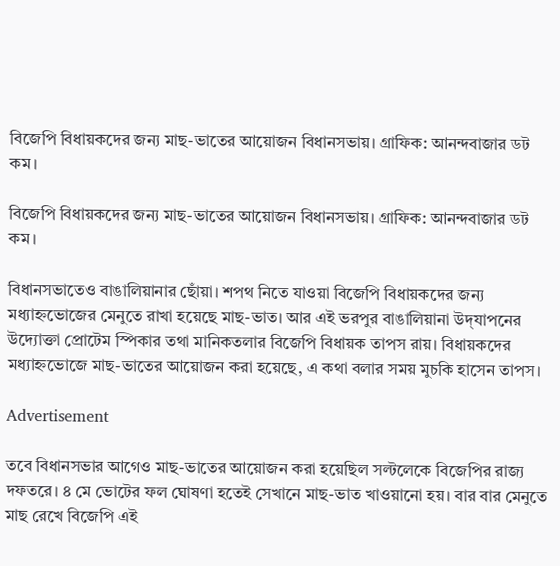বিজেপি বিধায়কদের জন্য মাছ-ভাতের আয়োজন বিধানসভায়। গ্রাফিক: আনন্দবাজার ডট কম।

বিজেপি বিধায়কদের জন্য মাছ-ভাতের আয়োজন বিধানসভায়। গ্রাফিক: আনন্দবাজার ডট কম।

বিধানসভাতেও বাঙালিয়ানার ছোঁয়া। শপথ নিতে যাওয়া বিজেপি বিধায়কদের জন্য মধ্যাহ্নভোজের মেনুতে রাখা হয়েছে মাছ-ভাত। আর এই ভরপুর বাঙালিয়ানা উদ্‌যাপনের উদ্যোক্তা প্রোটেম স্পিকার তথা মানিকতলার বিজেপি বিধায়ক তাপস রায়। বিধায়কদের মধ্যাহ্নভোজে মাছ-ভাতের আয়োজন করা হয়েছে, এ কথা বলার সময় মুচকি হাসেন তাপস।

Advertisement

তবে বিধানসভার আগেও মাছ-ভাতের আয়োজন করা হয়েছিল সল্টলেকে বিজেপির রাজ্য দফতরে। ৪ মে ভোটের ফল ঘোষণা হতেই সেখানে মাছ-ভাত খাওয়ানো হয়। বার বার মেনুতে মাছ রেখে বিজেপি এই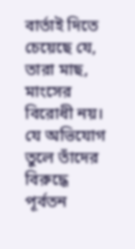বার্তাই দিতে চেয়েছে যে, তারা মাছ, মাংসের বিরোধী নয়। যে অভিযোগ তুলে তাঁদের বিরুদ্ধে পূর্বতন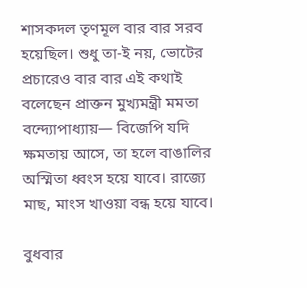শাসকদল তৃণমূল বার বার সরব হয়েছিল। শুধু তা-ই নয়, ভোটের প্রচারেও বার বার এই কথাই বলেছেন প্রাক্তন মুখ্যমন্ত্রী মমতা বন্দ্যোপাধ্যায়— বিজেপি যদি ক্ষমতায় আসে, তা হলে বাঙালির অস্মিতা ধ্বংস হয়ে যাবে। রাজ্যে মাছ, মাংস খাওয়া বন্ধ হয়ে যাবে।

বুধবার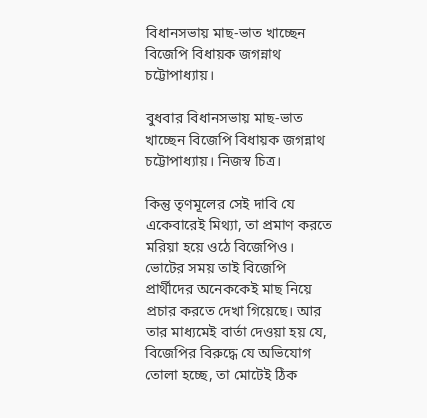বিধানসভায় মাছ-ভাত খাচ্ছেন বিজেপি বিধায়ক জগন্নাথ চট্টোপাধ্যায়।

বুধবার বিধানসভায় মাছ-ভাত খাচ্ছেন বিজেপি বিধায়ক জগন্নাথ চট্টোপাধ্যায়। নিজস্ব চিত্র।

কিন্তু তৃণমূলের সেই দাবি যে একেবারেই মিথ্যা, তা প্রমাণ করতে মরিয়া হয়ে ওঠে বিজেপিও। ভোটের সময় তাই বিজেপি প্রার্থীদের অনেককেই মাছ নিয়ে প্রচার করতে দেখা গিয়েছে। আর তার মাধ্যমেই বার্তা দেওয়া হয় যে, বিজেপির বিরুদ্ধে যে অভিযোগ তোলা হচ্ছে, তা মোটেই ঠিক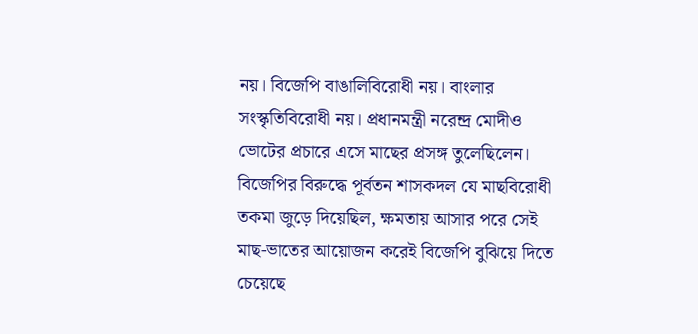নয়। বিজেপি বাঙালিবিরোধী নয়। বাংলার সংস্কৃতিবিরোধী নয়। প্রধানমন্ত্রী নরেন্দ্র মোদীও ভোটের প্রচারে এসে মাছের প্রসঙ্গ তুলেছিলেন। বিজেপির বিরুদ্ধে পূর্বতন শাসকদল যে মাছবিরোধী তকমা জুড়ে দিয়েছিল, ক্ষমতায় আসার পরে সেই মাছ-ভাতের আয়োজন করেই বিজেপি বুঝিয়ে দিতে চেয়েছে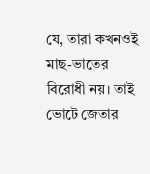যে, তারা কখনওই মাছ-ভাতের বিরোধী নয়। তাই ভোটে জেতার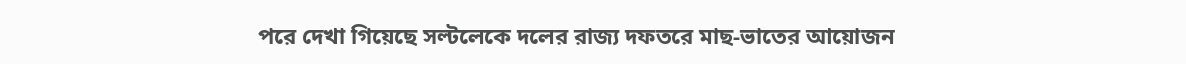পরে দেখা গিয়েছে সল্টলেকে দলের রাজ্য দফতরে মাছ-ভাতের আয়োজন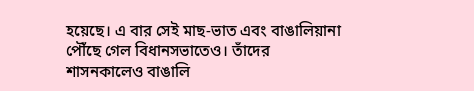হয়েছে। এ বার সেই মাছ-ভাত এবং বাঙালিয়ানা পৌঁছে গেল বিধানসভাতেও। তাঁদের শাসনকালেও বাঙালি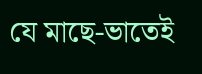যে মাছে-ভাতেই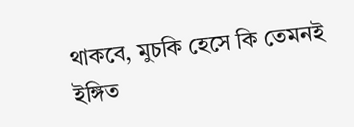থাকবে, মুচকি হেসে কি তেমনই ইঙ্গিত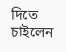দিতে চাইলেন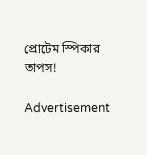প্রোটেম স্পিকার তাপস!

Advertisement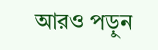আরও পড়ুন